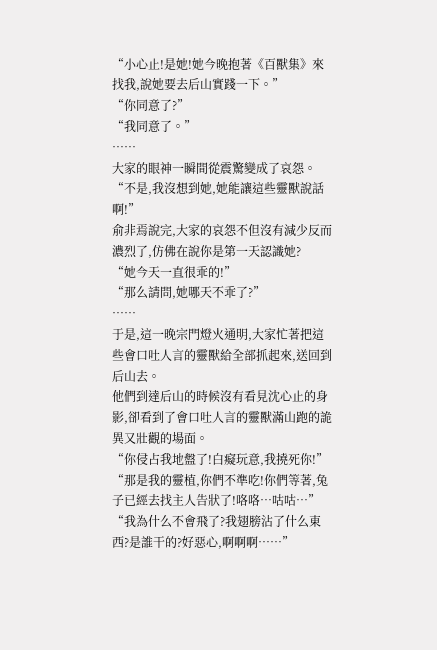“小心止!是她!她今晚抱著《百獸集》來找我,說她要去后山實踐一下。”
“你同意了?”
“我同意了。”
……
大家的眼神一瞬間從震驚變成了哀怨。
“不是,我沒想到她,她能讓這些靈獸說話啊!”
俞非焉說完,大家的哀怨不但沒有減少反而濃烈了,仿佛在說你是第一天認識她?
“她今天一直很乖的!”
“那么請問,她哪天不乖了?”
……
于是,這一晚宗門燈火通明,大家忙著把這些會口吐人言的靈獸給全部抓起來,送回到后山去。
他們到達后山的時候沒有看見沈心止的身影,卻看到了會口吐人言的靈獸滿山跑的詭異又壯觀的場面。
“你侵占我地盤了!白癡玩意,我撓死你!”
“那是我的靈植,你們不準吃!你們等著,兔子已經去找主人告狀了!咯咯…咕咕…”
“我為什么不會飛了?我翅膀沾了什么東西?是誰干的?好惡心,啊啊啊……”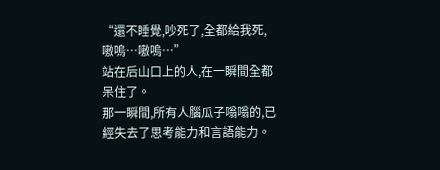“還不睡覺,吵死了,全都給我死,嗷嗚…嗷嗚…”
站在后山口上的人,在一瞬間全都呆住了。
那一瞬間,所有人腦瓜子嗡嗡的,已經失去了思考能力和言語能力。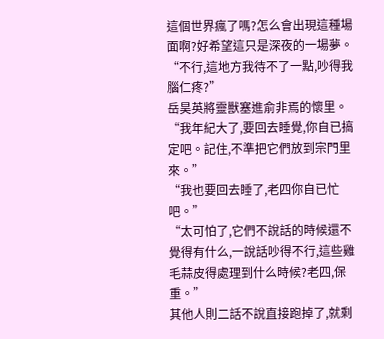這個世界瘋了嗎?怎么會出現這種場面啊?好希望這只是深夜的一場夢。
“不行,這地方我待不了一點,吵得我腦仁疼?”
岳昊英將靈獸塞進俞非焉的懷里。
“我年紀大了,要回去睡覺,你自已搞定吧。記住,不準把它們放到宗門里來。”
“我也要回去睡了,老四你自已忙吧。”
“太可怕了,它們不說話的時候還不覺得有什么,一說話吵得不行,這些雞毛蒜皮得處理到什么時候?老四,保重。”
其他人則二話不說直接跑掉了,就剩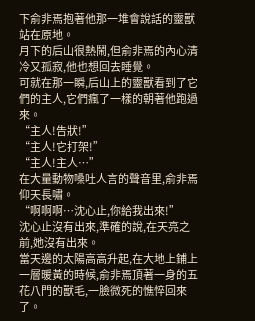下俞非焉抱著他那一堆會說話的靈獸站在原地。
月下的后山很熱鬧,但俞非焉的內心清冷又孤寂,他也想回去睡覺。
可就在那一瞬,后山上的靈獸看到了它們的主人,它們瘋了一樣的朝著他跑過來。
“主人!告狀!”
“主人!它打架!”
“主人!主人…”
在大量動物嗓吐人言的聲音里,俞非焉仰天長嘯。
“啊啊啊…沈心止,你給我出來!”
沈心止沒有出來,準確的說,在天亮之前,她沒有出來。
當天邊的太陽高高升起,在大地上鋪上一層暖黃的時候,俞非焉頂著一身的五花八門的獸毛,一臉微死的憔悴回來了。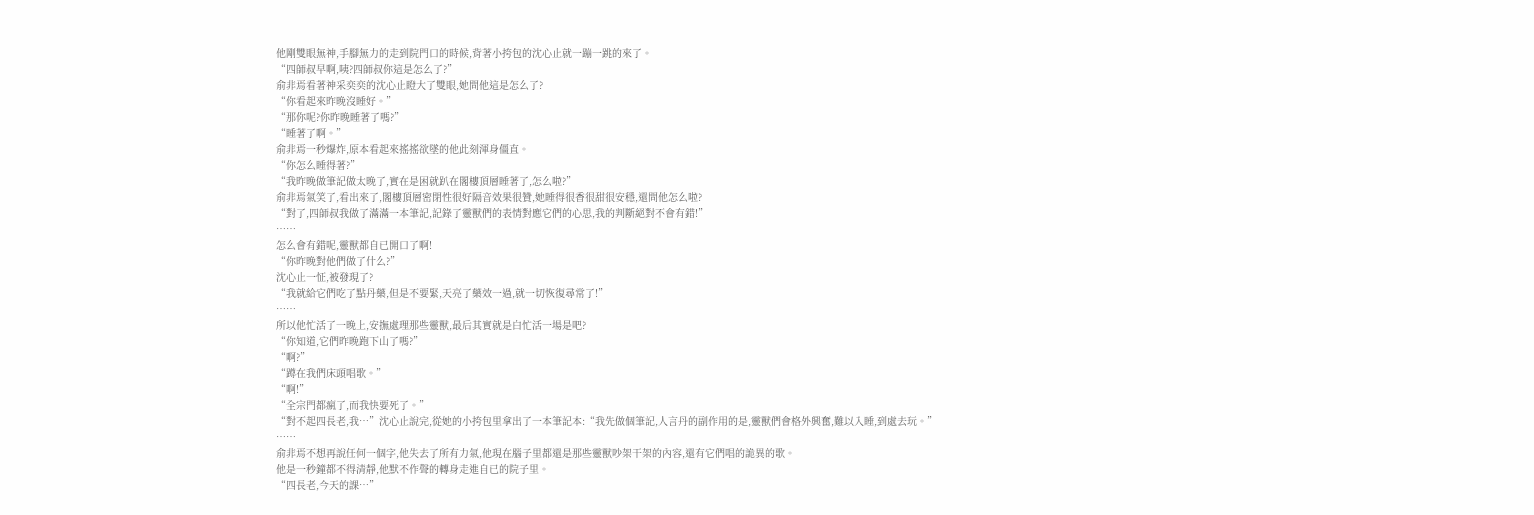他剛雙眼無神,手腳無力的走到院門口的時候,背著小挎包的沈心止就一蹦一跳的來了。
“四師叔早啊,咦?四師叔你這是怎么了?”
俞非焉看著神采奕奕的沈心止瞪大了雙眼,她問他這是怎么了?
“你看起來昨晚沒睡好。”
“那你呢?你昨晚睡著了嗎?”
“睡著了啊。”
俞非焉一秒爆炸,原本看起來搖搖欲墜的他此刻渾身僵直。
“你怎么睡得著?”
“我昨晚做筆記做太晚了,實在是困就趴在閣樓頂層睡著了,怎么啦?”
俞非焉氣笑了,看出來了,閣樓頂層密閉性很好隔音效果很贊,她睡得很香很甜很安穩,還問他怎么啦?
“對了,四師叔我做了滿滿一本筆記,記錄了靈獸們的表情對應它們的心思,我的判斷絕對不會有錯!”
……
怎么會有錯呢,靈獸都自已開口了啊!
“你昨晚對他們做了什么?”
沈心止一怔,被發現了?
“我就給它們吃了點丹藥,但是不要緊,天亮了藥效一過,就一切恢復尋常了!”
……
所以他忙活了一晚上,安撫處理那些靈獸,最后其實就是白忙活一場是吧?
“你知道,它們昨晚跑下山了嗎?”
“啊?”
“蹲在我們床頭唱歌。”
“啊!”
“全宗門都瘋了,而我快要死了。”
“對不起四長老,我…”沈心止說完,從她的小挎包里拿出了一本筆記本:“我先做個筆記,人言丹的副作用的是,靈獸們會格外興奮,難以入睡,到處去玩。”
……
俞非焉不想再說任何一個字,他失去了所有力氣,他現在腦子里都還是那些靈獸吵架干架的內容,還有它們唱的詭異的歌。
他是一秒鐘都不得清靜,他默不作聲的轉身走進自已的院子里。
“四長老,今天的課…”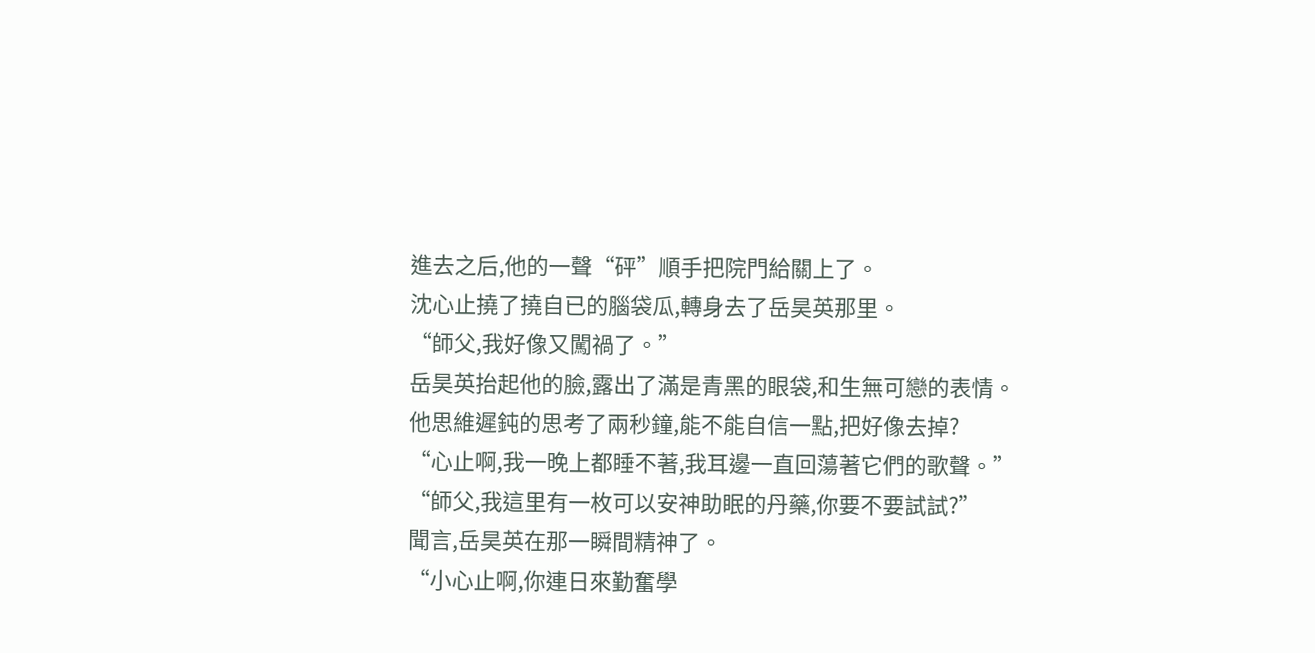進去之后,他的一聲“砰”順手把院門給關上了。
沈心止撓了撓自已的腦袋瓜,轉身去了岳昊英那里。
“師父,我好像又闖禍了。”
岳昊英抬起他的臉,露出了滿是青黑的眼袋,和生無可戀的表情。
他思維遲鈍的思考了兩秒鐘,能不能自信一點,把好像去掉?
“心止啊,我一晚上都睡不著,我耳邊一直回蕩著它們的歌聲。”
“師父,我這里有一枚可以安神助眠的丹藥,你要不要試試?”
聞言,岳昊英在那一瞬間精神了。
“小心止啊,你連日來勤奮學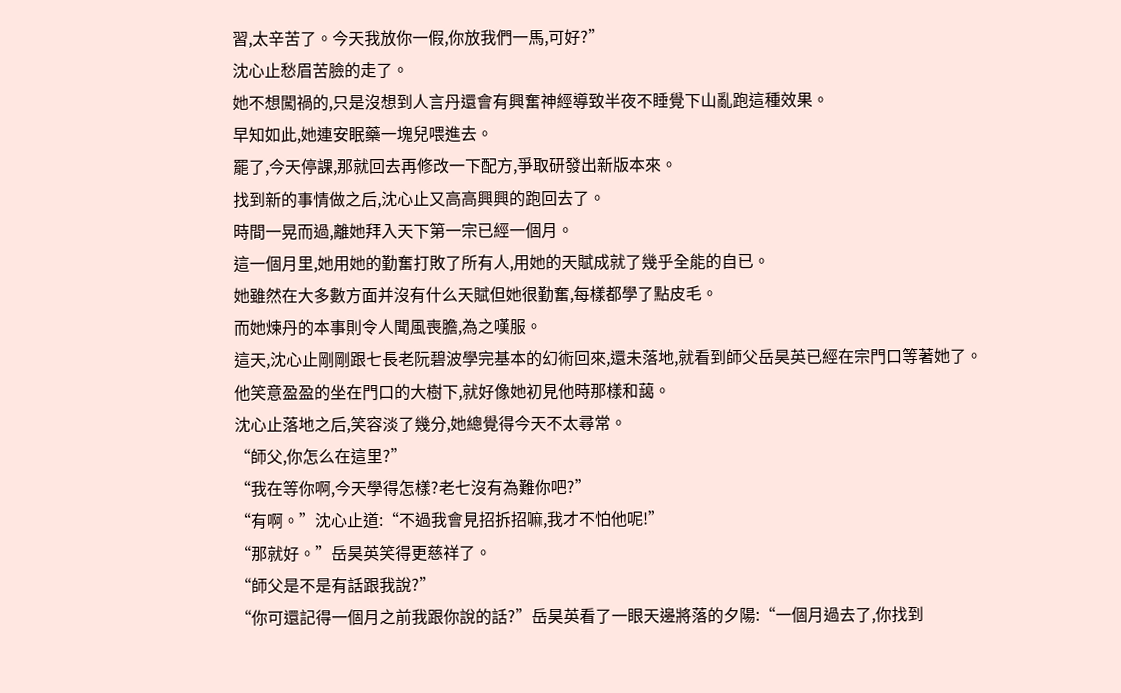習,太辛苦了。今天我放你一假,你放我們一馬,可好?”
沈心止愁眉苦臉的走了。
她不想闖禍的,只是沒想到人言丹還會有興奮神經導致半夜不睡覺下山亂跑這種效果。
早知如此,她連安眠藥一塊兒喂進去。
罷了,今天停課,那就回去再修改一下配方,爭取研發出新版本來。
找到新的事情做之后,沈心止又高高興興的跑回去了。
時間一晃而過,離她拜入天下第一宗已經一個月。
這一個月里,她用她的勤奮打敗了所有人,用她的天賦成就了幾乎全能的自已。
她雖然在大多數方面并沒有什么天賦但她很勤奮,每樣都學了點皮毛。
而她煉丹的本事則令人聞風喪膽,為之嘆服。
這天,沈心止剛剛跟七長老阮碧波學完基本的幻術回來,還未落地,就看到師父岳昊英已經在宗門口等著她了。
他笑意盈盈的坐在門口的大樹下,就好像她初見他時那樣和藹。
沈心止落地之后,笑容淡了幾分,她總覺得今天不太尋常。
“師父,你怎么在這里?”
“我在等你啊,今天學得怎樣?老七沒有為難你吧?”
“有啊。”沈心止道:“不過我會見招拆招嘛,我才不怕他呢!”
“那就好。”岳昊英笑得更慈祥了。
“師父是不是有話跟我說?”
“你可還記得一個月之前我跟你說的話?”岳昊英看了一眼天邊將落的夕陽:“一個月過去了,你找到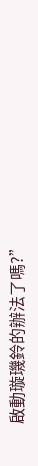啟動璇璣鈴的辦法了嗎?”